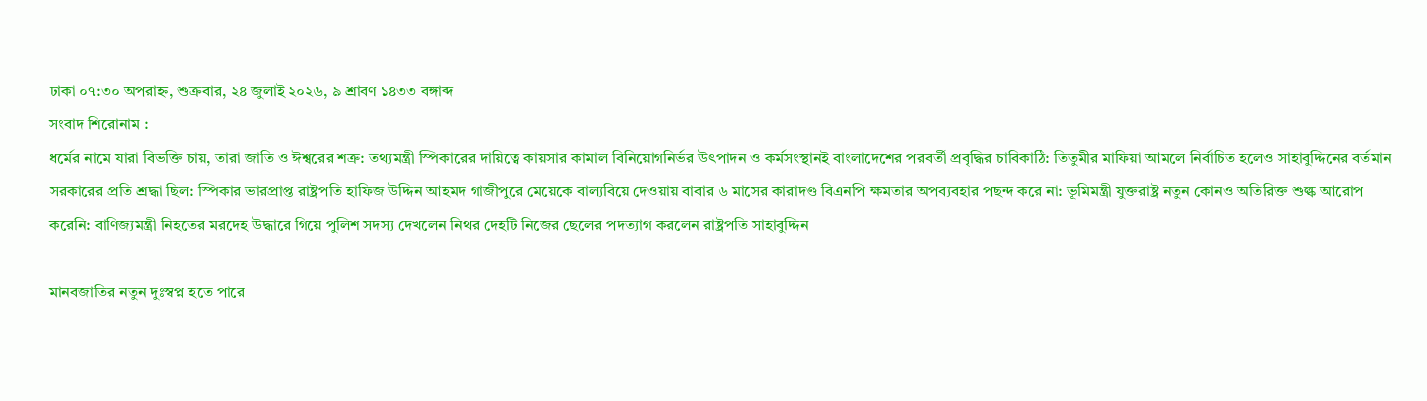ঢাকা ০৭:৩০ অপরাহ্ন, শুক্রবার, ২৪ জুলাই ২০২৬, ৯ শ্রাবণ ১৪৩৩ বঙ্গাব্দ
সংবাদ শিরোনাম :
ধর্মের নামে যারা বিভক্তি চায়, তারা জাতি ও ঈশ্বরের শত্রু: তথ্যমন্ত্রী স্পিকারের দায়িত্বে কায়সার কামাল বিনিয়োগনির্ভর উৎপাদন ও কর্মসংস্থানই বাংলাদেশের পরবর্তী প্রবৃদ্ধির চাবিকাঠি: তিতুমীর মাফিয়া আমলে নির্বাচিত হলেও সাহাবুদ্দিনের বর্তমান সরকারের প্রতি শ্রদ্ধা ছিল: স্পিকার ভারপ্রাপ্ত রাষ্ট্রপতি হাফিজ উদ্দিন আহমদ গাজীপুরে মেয়েকে বাল্যবিয়ে দেওয়ায় বাবার ৬ মাসের কারাদণ্ড বিএনপি ক্ষমতার অপব্যবহার পছন্দ করে না: ভূমিমন্ত্রী যুক্তরাষ্ট্র নতুন কোনও অতিরিক্ত শুল্ক আরোপ করেনি: বাণিজ্যমন্ত্রী নিহতের মরদেহ উদ্ধারে গিয়ে পুলিশ সদস্য দেখলেন নিথর দেহটি নিজের ছেলের পদত্যাগ করলেন রাষ্ট্রপতি সাহাবুদ্দিন

মানবজাতির নতুন দুঃস্বপ্ন হতে পারে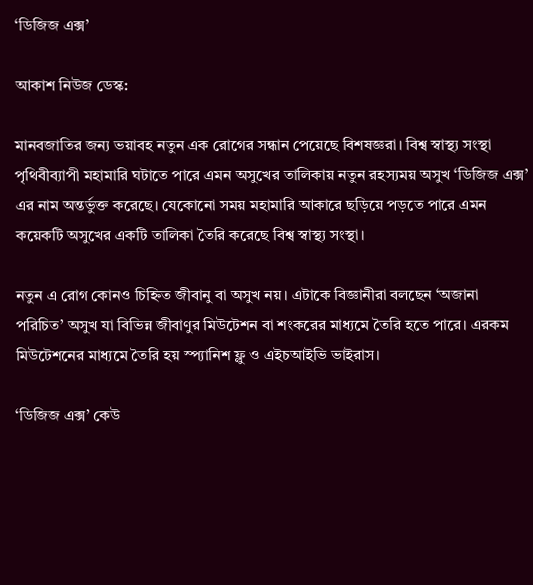‘ডিজিজ এক্স’

আকাশ নিউজ ডেস্ক:

মানবজাতির জন্য ভয়াবহ নতুন এক রোগের সন্ধান পেয়েছে বিশষজ্ঞরা। বিশ্ব স্বাস্থ্য সংস্থা পৃথিবীব্যাপী মহামারি ঘটাতে পারে এমন অসুখের তালিকায় নতুন রহস্যময় অসুখ ‘ডিজিজ এক্স’ এর নাম অন্তর্ভুক্ত করেছে। যেকোনো সময় মহামারি আকারে ছড়িয়ে পড়তে পারে এমন কয়েকটি অসুখের একটি তালিকা তৈরি করেছে বিশ্ব স্বাস্থ্য সংস্থা।

নতুন এ রোগ কোনও চিহ্নিত জীবানু বা অসুখ নয়। এটাকে বিজ্ঞানীরা বলছেন ‘অজানা পরিচিত’ অসুখ যা বিভিন্ন জীবাণুর মিউটেশন বা শংকরের মাধ্যমে তৈরি হতে পারে। এরকম মিউটেশনের মাধ্যমে তৈরি হয় স্প্যানিশ ফ্লু ও এইচআইভি ভাইরাস।

‘ডিজিজ এক্স’ কেউ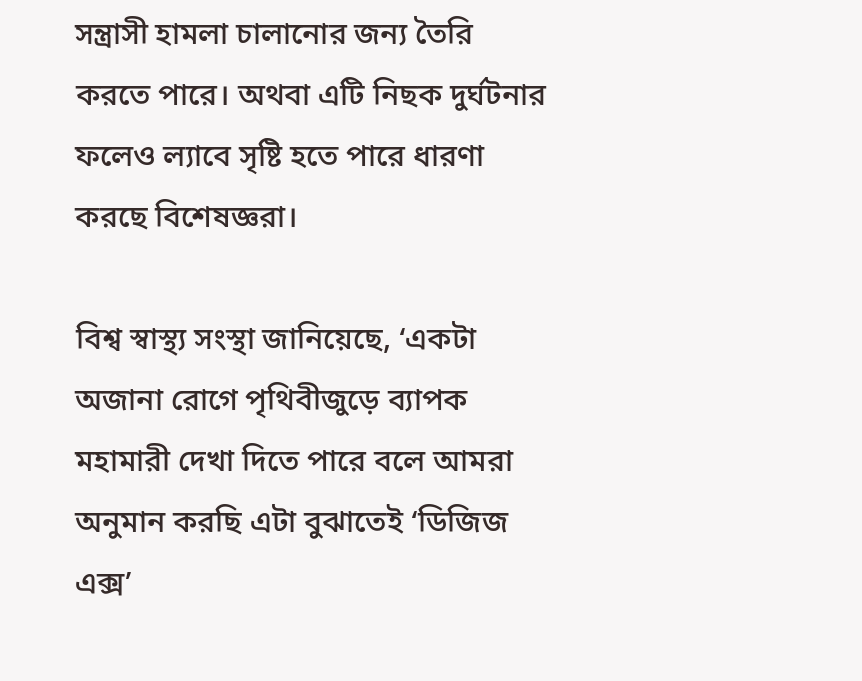সন্ত্রাসী হামলা চালানোর জন্য তৈরি করতে পারে। অথবা এটি নিছক দুর্ঘটনার ফলেও ল্যাবে সৃষ্টি হতে পারে ধারণা করছে বিশেষজ্ঞরা।

বিশ্ব স্বাস্থ্য সংস্থা জানিয়েছে, ‘একটা অজানা রোগে পৃথিবীজুড়ে ব্যাপক মহামারী দেখা দিতে পারে বলে আমরা অনুমান করছি এটা বুঝাতেই ‘ডিজিজ এক্স’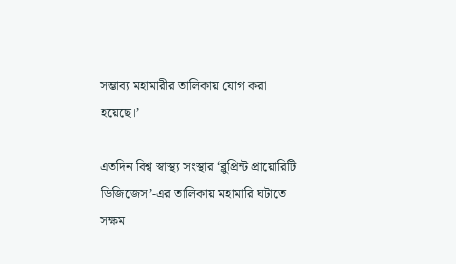সম্ভাব্য মহামারীর তালিকায় যোগ করা হয়েছে।’

এতদিন বিশ্ব স্বাস্থ্য সংস্থার ‘ব্লুপ্রিন্ট প্রায়োরিটি ডিজিজেস’-এর তালিকায় মহামারি ঘটাতে সক্ষম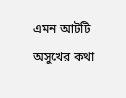এমন আটটি অসুখের কথা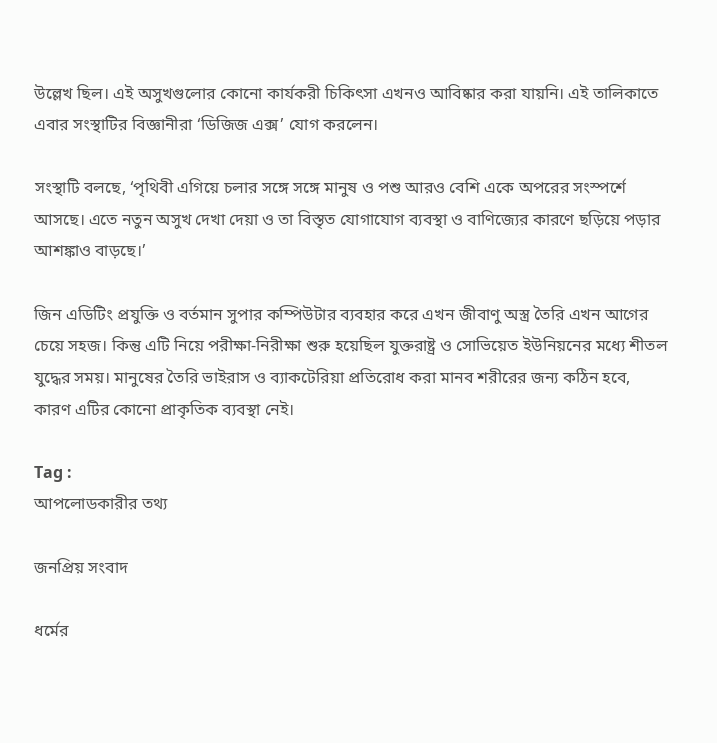উল্লেখ ছিল। এই অসুখগুলোর কোনো কার্যকরী চিকিৎসা এখনও আবিষ্কার করা যায়নি। এই তালিকাতে এবার সংস্থাটির বিজ্ঞানীরা ‘ডিজিজ এক্স’ যোগ করলেন।

সংস্থাটি বলছে, ‘পৃথিবী এগিয়ে চলার সঙ্গে সঙ্গে মানুষ ও পশু আরও বেশি একে অপরের সংস্পর্শে আসছে। এতে নতুন অসুখ দেখা দেয়া ও তা বিস্তৃত যোগাযোগ ব্যবস্থা ও বাণিজ্যের কারণে ছড়িয়ে পড়ার আশঙ্কাও বাড়ছে।’

জিন এডিটিং প্রযুক্তি ও বর্তমান সুপার কম্পিউটার ব্যবহার করে এখন জীবাণু অস্ত্র তৈরি এখন আগের চেয়ে সহজ। কিন্তু এটি নিয়ে পরীক্ষা-নিরীক্ষা শুরু হয়েছিল যুক্তরাষ্ট্র ও সোভিয়েত ইউনিয়নের মধ্যে শীতল যুদ্ধের সময়। মানুষের তৈরি ভাইরাস ও ব্যাকটেরিয়া প্রতিরোধ করা মানব শরীরের জন্য কঠিন হবে, কারণ এটির কোনো প্রাকৃতিক ব্যবস্থা নেই।

Tag :
আপলোডকারীর তথ্য

জনপ্রিয় সংবাদ

ধর্মের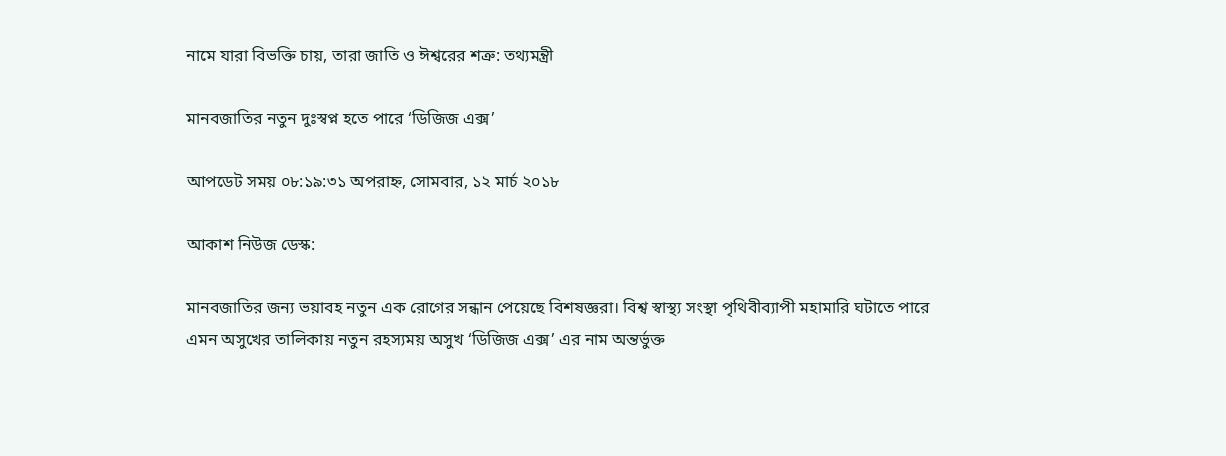নামে যারা বিভক্তি চায়, তারা জাতি ও ঈশ্বরের শত্রু: তথ্যমন্ত্রী

মানবজাতির নতুন দুঃস্বপ্ন হতে পারে ‘ডিজিজ এক্স’

আপডেট সময় ০৮:১৯:৩১ অপরাহ্ন, সোমবার, ১২ মার্চ ২০১৮

আকাশ নিউজ ডেস্ক:

মানবজাতির জন্য ভয়াবহ নতুন এক রোগের সন্ধান পেয়েছে বিশষজ্ঞরা। বিশ্ব স্বাস্থ্য সংস্থা পৃথিবীব্যাপী মহামারি ঘটাতে পারে এমন অসুখের তালিকায় নতুন রহস্যময় অসুখ ‘ডিজিজ এক্স’ এর নাম অন্তর্ভুক্ত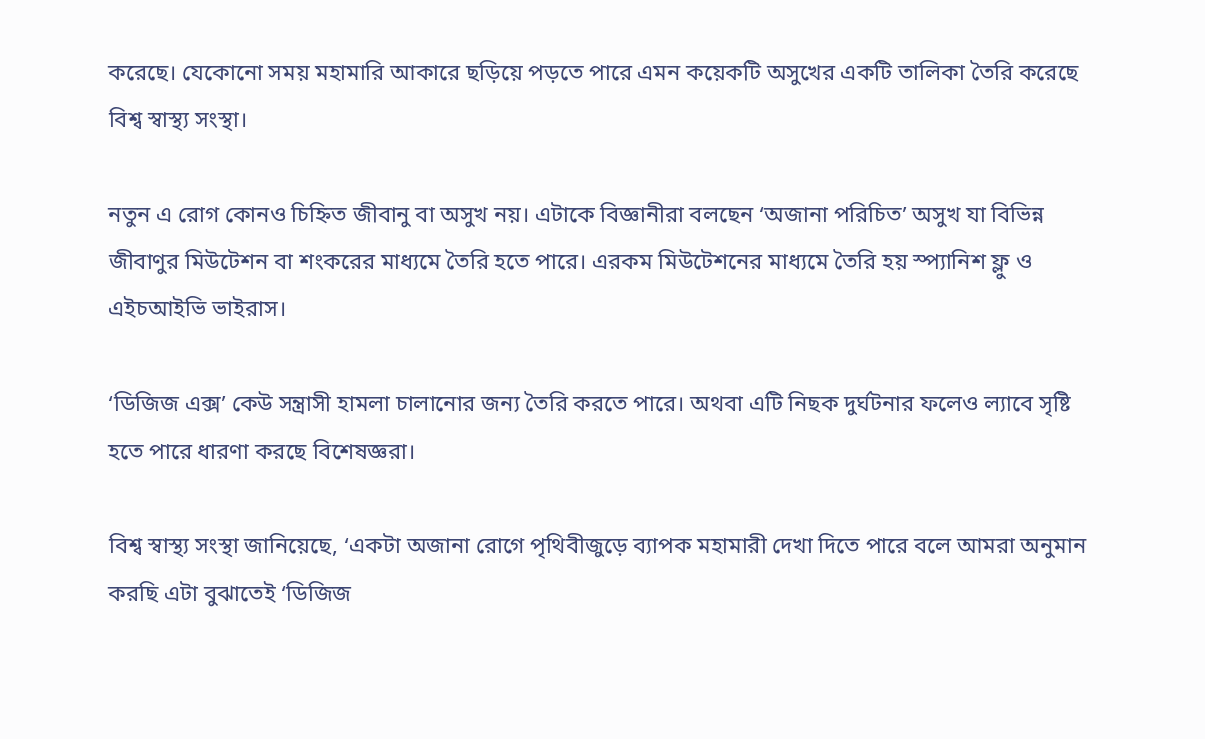করেছে। যেকোনো সময় মহামারি আকারে ছড়িয়ে পড়তে পারে এমন কয়েকটি অসুখের একটি তালিকা তৈরি করেছে বিশ্ব স্বাস্থ্য সংস্থা।

নতুন এ রোগ কোনও চিহ্নিত জীবানু বা অসুখ নয়। এটাকে বিজ্ঞানীরা বলছেন ‘অজানা পরিচিত’ অসুখ যা বিভিন্ন জীবাণুর মিউটেশন বা শংকরের মাধ্যমে তৈরি হতে পারে। এরকম মিউটেশনের মাধ্যমে তৈরি হয় স্প্যানিশ ফ্লু ও এইচআইভি ভাইরাস।

‘ডিজিজ এক্স’ কেউ সন্ত্রাসী হামলা চালানোর জন্য তৈরি করতে পারে। অথবা এটি নিছক দুর্ঘটনার ফলেও ল্যাবে সৃষ্টি হতে পারে ধারণা করছে বিশেষজ্ঞরা।

বিশ্ব স্বাস্থ্য সংস্থা জানিয়েছে, ‘একটা অজানা রোগে পৃথিবীজুড়ে ব্যাপক মহামারী দেখা দিতে পারে বলে আমরা অনুমান করছি এটা বুঝাতেই ‘ডিজিজ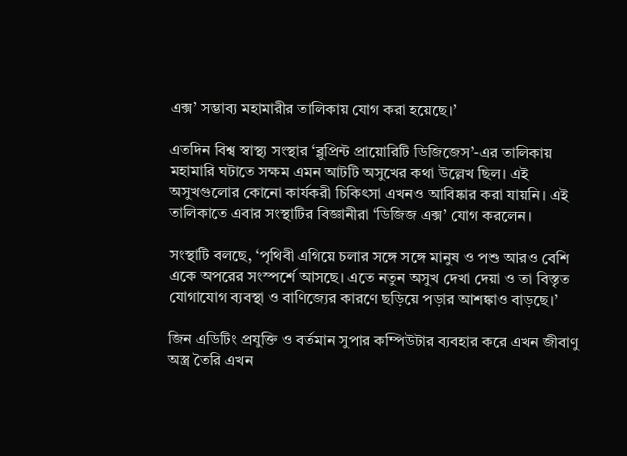এক্স’ সম্ভাব্য মহামারীর তালিকায় যোগ করা হয়েছে।’

এতদিন বিশ্ব স্বাস্থ্য সংস্থার ‘ব্লুপ্রিন্ট প্রায়োরিটি ডিজিজেস’-এর তালিকায় মহামারি ঘটাতে সক্ষম এমন আটটি অসুখের কথা উল্লেখ ছিল। এই অসুখগুলোর কোনো কার্যকরী চিকিৎসা এখনও আবিষ্কার করা যায়নি। এই তালিকাতে এবার সংস্থাটির বিজ্ঞানীরা ‘ডিজিজ এক্স’ যোগ করলেন।

সংস্থাটি বলছে, ‘পৃথিবী এগিয়ে চলার সঙ্গে সঙ্গে মানুষ ও পশু আরও বেশি একে অপরের সংস্পর্শে আসছে। এতে নতুন অসুখ দেখা দেয়া ও তা বিস্তৃত যোগাযোগ ব্যবস্থা ও বাণিজ্যের কারণে ছড়িয়ে পড়ার আশঙ্কাও বাড়ছে।’

জিন এডিটিং প্রযুক্তি ও বর্তমান সুপার কম্পিউটার ব্যবহার করে এখন জীবাণু অস্ত্র তৈরি এখন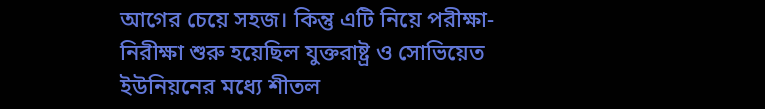আগের চেয়ে সহজ। কিন্তু এটি নিয়ে পরীক্ষা-নিরীক্ষা শুরু হয়েছিল যুক্তরাষ্ট্র ও সোভিয়েত ইউনিয়নের মধ্যে শীতল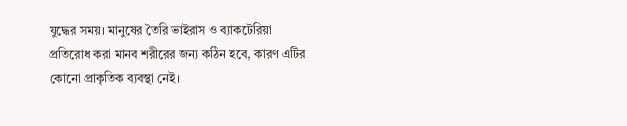যুদ্ধের সময়। মানুষের তৈরি ভাইরাস ও ব্যাকটেরিয়া প্রতিরোধ করা মানব শরীরের জন্য কঠিন হবে, কারণ এটির কোনো প্রাকৃতিক ব্যবস্থা নেই।